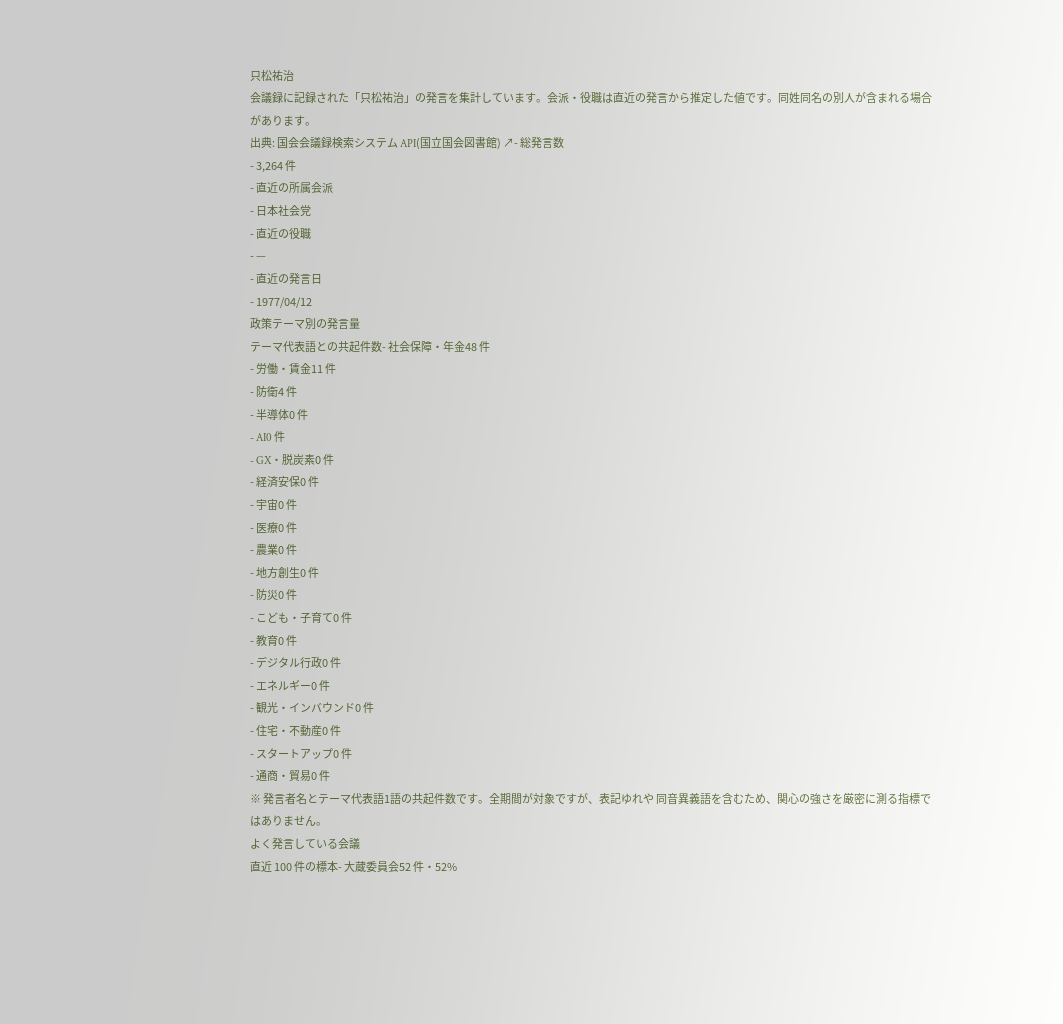只松祐治
会議録に記録された「只松祐治」の発言を集計しています。会派・役職は直近の発言から推定した値です。同姓同名の別人が含まれる場合があります。
出典: 国会会議録検索システム API(国立国会図書館) ↗- 総発言数
- 3,264 件
- 直近の所属会派
- 日本社会党
- 直近の役職
- —
- 直近の発言日
- 1977/04/12
政策テーマ別の発言量
テーマ代表語との共起件数- 社会保障・年金48 件
- 労働・賃金11 件
- 防衛4 件
- 半導体0 件
- AI0 件
- GX・脱炭素0 件
- 経済安保0 件
- 宇宙0 件
- 医療0 件
- 農業0 件
- 地方創生0 件
- 防災0 件
- こども・子育て0 件
- 教育0 件
- デジタル行政0 件
- エネルギー0 件
- 観光・インバウンド0 件
- 住宅・不動産0 件
- スタートアップ0 件
- 通商・貿易0 件
※ 発言者名とテーマ代表語1語の共起件数です。全期間が対象ですが、表記ゆれや 同音異義語を含むため、関心の強さを厳密に測る指標ではありません。
よく発言している会議
直近 100 件の標本- 大蔵委員会52 件・52%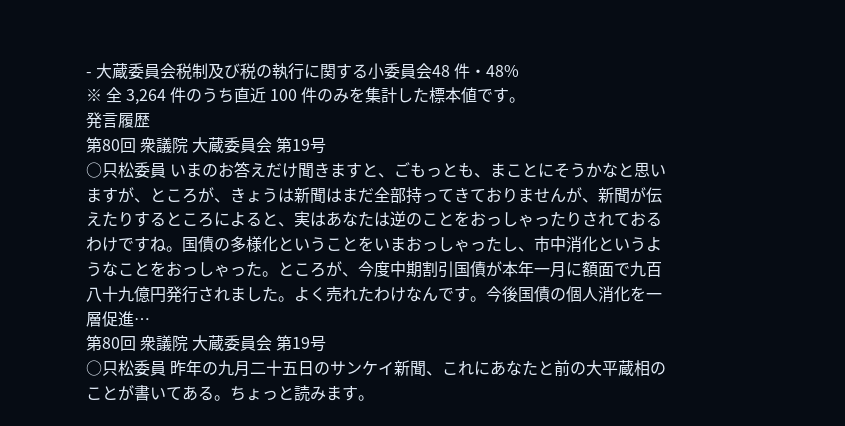- 大蔵委員会税制及び税の執行に関する小委員会48 件・48%
※ 全 3,264 件のうち直近 100 件のみを集計した標本値です。
発言履歴
第80回 衆議院 大蔵委員会 第19号
○只松委員 いまのお答えだけ聞きますと、ごもっとも、まことにそうかなと思いますが、ところが、きょうは新聞はまだ全部持ってきておりませんが、新聞が伝えたりするところによると、実はあなたは逆のことをおっしゃったりされておるわけですね。国債の多様化ということをいまおっしゃったし、市中消化というようなことをおっしゃった。ところが、今度中期割引国債が本年一月に額面で九百八十九億円発行されました。よく売れたわけなんです。今後国債の個人消化を一層促進…
第80回 衆議院 大蔵委員会 第19号
○只松委員 昨年の九月二十五日のサンケイ新聞、これにあなたと前の大平蔵相のことが書いてある。ちょっと読みます。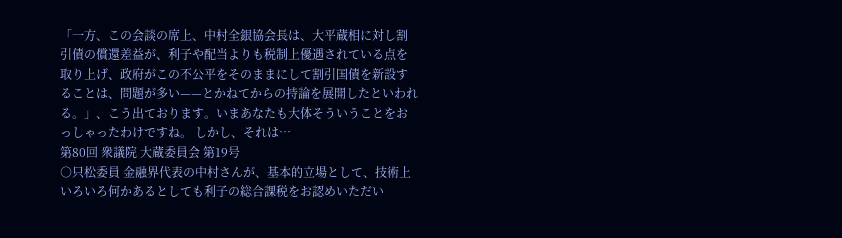「一方、この会談の席上、中村全銀協会長は、大平蔵相に対し割引債の償還差益が、利子や配当よりも税制上優遇されている点を取り上げ、政府がこの不公平をそのままにして割引国債を新設することは、問題が多い——とかねてからの持論を展開したといわれる。」、こう出ております。いまあなたも大体そういうことをおっしゃったわけですね。 しかし、それは…
第80回 衆議院 大蔵委員会 第19号
○只松委員 金融界代表の中村さんが、基本的立場として、技術上いろいろ何かあるとしても利子の総合課税をお認めいただい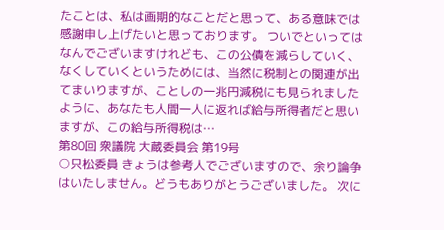たことは、私は画期的なことだと思って、ある意味では感謝申し上げたいと思っております。 ついでといってはなんでございますけれども、この公債を減らしていく、なくしていくというためには、当然に税制との関連が出てまいりますが、ことしの一兆円減税にも見られましたように、あなたも人間一人に返れば給与所得者だと思いますが、この給与所得税は…
第80回 衆議院 大蔵委員会 第19号
○只松委員 きょうは参考人でございますので、余り論争はいたしません。どうもありがとうございました。 次に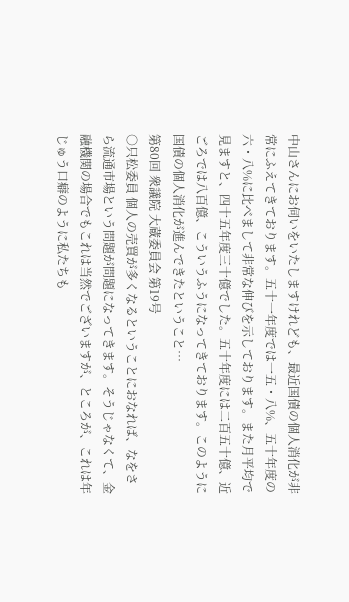中山さんにお伺いをいたしますけれども、最近国債の個人消化が非常にふえてきております。五十一年度では一五・八%、五十年度の六・八%に比べまして非常な伸びを示しております。また月平均で見ますと、四十五年度三十億でした。五十年度には二百五十億、近ごろでは八百億、こういうふうになってきております。このように国債の個人消化が進んできたということ…
第80回 衆議院 大蔵委員会 第19号
○只松委員 個人の売買が多くなるということにおなれば、なをさら流通市場という問題が問題になってきます。そうじゃなくて、金融機関の場合でもこれは当然でございますが、ところが、これは年じゅう口癖のように私たちも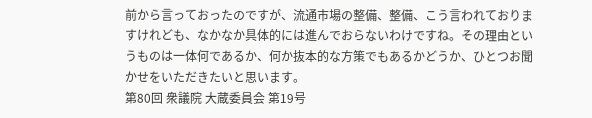前から言っておったのですが、流通市場の整備、整備、こう言われておりますけれども、なかなか具体的には進んでおらないわけですね。その理由というものは一体何であるか、何か抜本的な方策でもあるかどうか、ひとつお聞かせをいただきたいと思います。
第80回 衆議院 大蔵委員会 第19号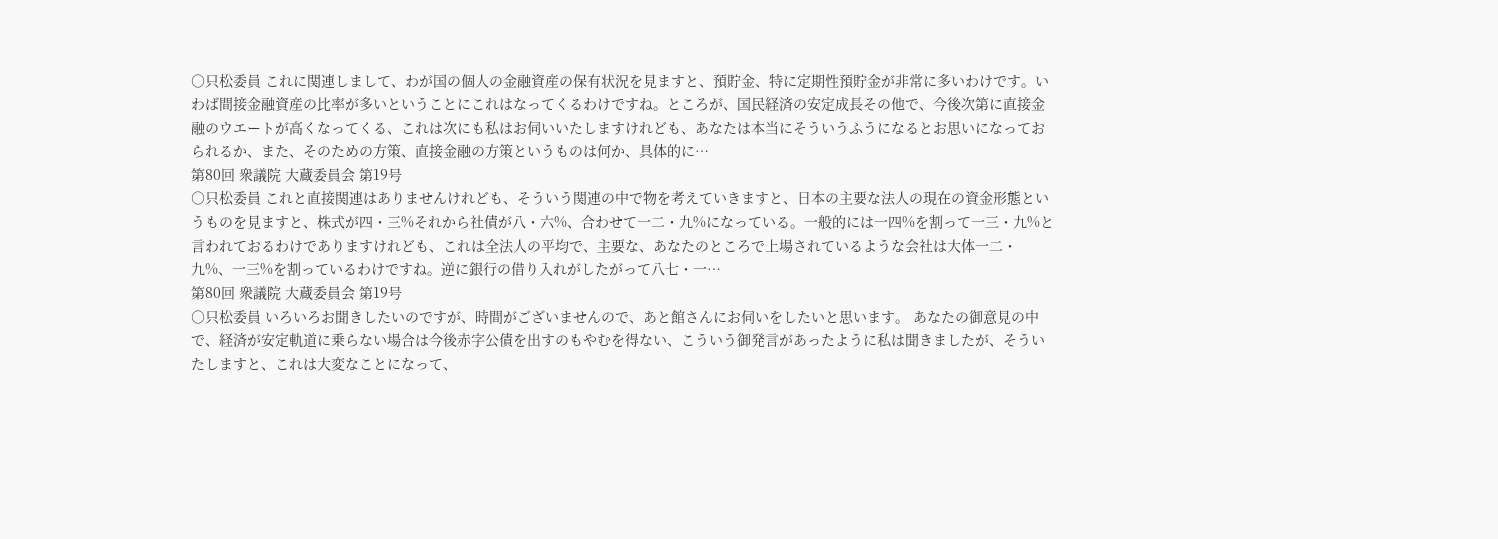○只松委員 これに関連しまして、わが国の個人の金融資産の保有状況を見ますと、預貯金、特に定期性預貯金が非常に多いわけです。いわば間接金融資産の比率が多いということにこれはなってくるわけですね。ところが、国民経済の安定成長その他で、今後次第に直接金融のウエートが高くなってくる、これは次にも私はお伺いいたしますけれども、あなたは本当にそういうふうになるとお思いになっておられるか、また、そのための方策、直接金融の方策というものは何か、具体的に…
第80回 衆議院 大蔵委員会 第19号
○只松委員 これと直接関連はありませんけれども、そういう関連の中で物を考えていきますと、日本の主要な法人の現在の資金形態というものを見ますと、株式が四・三%それから社債が八・六%、合わせて一二・九%になっている。一般的には一四%を割って一三・九%と言われておるわけでありますけれども、これは全法人の平均で、主要な、あなたのところで上場されているような会社は大体一二・九%、一三%を割っているわけですね。逆に銀行の借り入れがしたがって八七・一…
第80回 衆議院 大蔵委員会 第19号
○只松委員 いろいろお聞きしたいのですが、時間がございませんので、あと館さんにお伺いをしたいと思います。 あなたの御意見の中で、経済が安定軌道に乗らない場合は今後赤字公債を出すのもやむを得ない、こういう御発言があったように私は聞きましたが、そういたしますと、これは大変なことになって、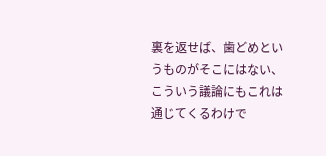裏を返せば、歯どめというものがそこにはない、こういう議論にもこれは通じてくるわけで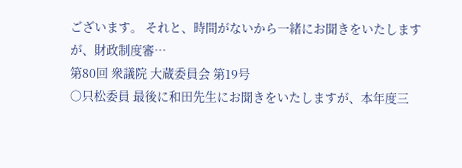ございます。 それと、時間がないから一緒にお聞きをいたしますが、財政制度審…
第80回 衆議院 大蔵委員会 第19号
○只松委員 最後に和田先生にお聞きをいたしますが、本年度三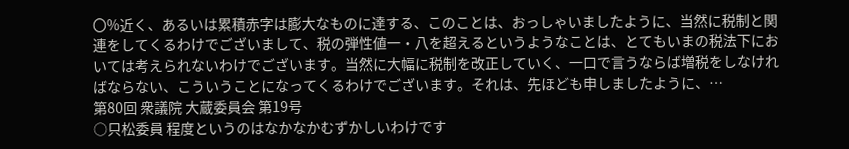〇%近く、あるいは累積赤字は膨大なものに達する、このことは、おっしゃいましたように、当然に税制と関連をしてくるわけでございまして、税の弾性値一・八を超えるというようなことは、とてもいまの税法下においては考えられないわけでございます。当然に大幅に税制を改正していく、一口で言うならば増税をしなければならない、こういうことになってくるわけでございます。それは、先ほども申しましたように、…
第80回 衆議院 大蔵委員会 第19号
○只松委員 程度というのはなかなかむずかしいわけです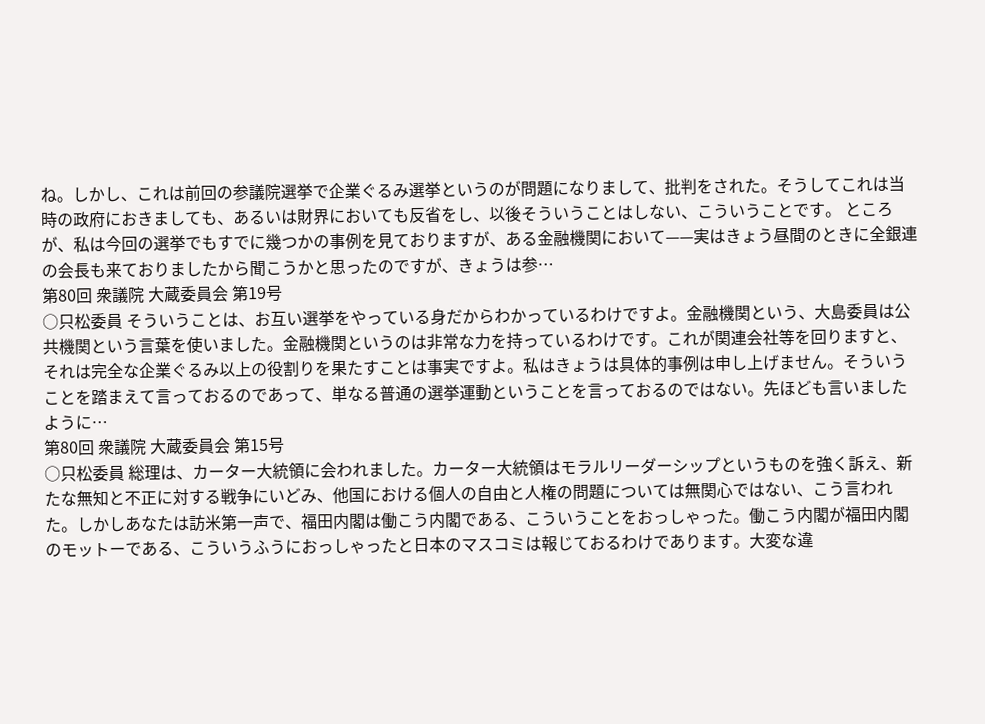ね。しかし、これは前回の参議院選挙で企業ぐるみ選挙というのが問題になりまして、批判をされた。そうしてこれは当時の政府におきましても、あるいは財界においても反省をし、以後そういうことはしない、こういうことです。 ところが、私は今回の選挙でもすでに幾つかの事例を見ておりますが、ある金融機関において——実はきょう昼間のときに全銀連の会長も来ておりましたから聞こうかと思ったのですが、きょうは参…
第80回 衆議院 大蔵委員会 第19号
○只松委員 そういうことは、お互い選挙をやっている身だからわかっているわけですよ。金融機関という、大島委員は公共機関という言葉を使いました。金融機関というのは非常な力を持っているわけです。これが関連会社等を回りますと、それは完全な企業ぐるみ以上の役割りを果たすことは事実ですよ。私はきょうは具体的事例は申し上げません。そういうことを踏まえて言っておるのであって、単なる普通の選挙運動ということを言っておるのではない。先ほども言いましたように…
第80回 衆議院 大蔵委員会 第15号
○只松委員 総理は、カーター大統領に会われました。カーター大統領はモラルリーダーシップというものを強く訴え、新たな無知と不正に対する戦争にいどみ、他国における個人の自由と人権の問題については無関心ではない、こう言われた。しかしあなたは訪米第一声で、福田内閣は働こう内閣である、こういうことをおっしゃった。働こう内閣が福田内閣のモットーである、こういうふうにおっしゃったと日本のマスコミは報じておるわけであります。大変な違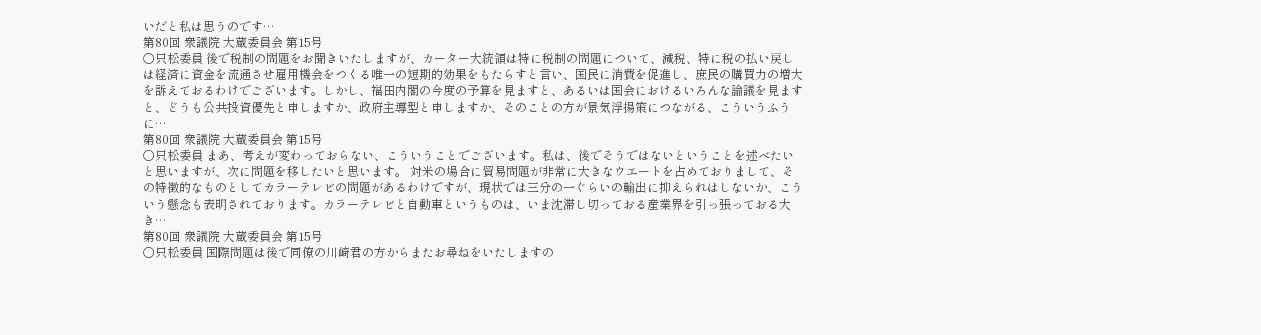いだと私は思うのです…
第80回 衆議院 大蔵委員会 第15号
○只松委員 後で税制の問題をお聞きいたしますが、カーター大統領は特に税制の問題について、減税、特に税の払い戻しは経済に資金を流通させ雇用機会をつくる唯一の短期的効果をもたらすと言い、国民に消費を促進し、庶民の購買力の増大を訴えておるわけでございます。しかし、福田内閣の今度の予算を見ますと、あるいは国会におけるいろんな論議を見ますと、どうも公共投資優先と申しますか、政府主導型と申しますか、そのことの方が景気浮揚策につながる、こういうふうに…
第80回 衆議院 大蔵委員会 第15号
○只松委員 まあ、考えが変わっておらない、こういうことでございます。私は、後でそうではないということを述べたいと思いますが、次に問題を移したいと思います。 対米の場合に貿易問題が非常に大きなウエートを占めておりまして、その特徴的なものとしてカラーテレビの問題があるわけですが、現状では三分の一ぐらいの輸出に抑えられはしないか、こういう懸念も表明されております。カラーテレビと自動車というものは、いま沈滞し切っておる産業界を引っ張っておる大き…
第80回 衆議院 大蔵委員会 第15号
○只松委員 国際問題は後で同僚の川崎君の方からまたお尋ねをいたしますの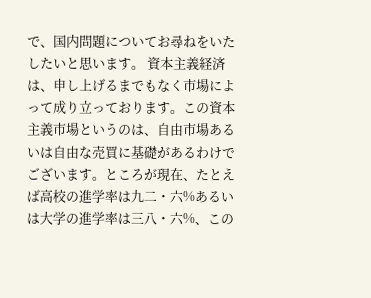で、国内問題についてお尋ねをいたしたいと思います。 資本主義経済は、申し上げるまでもなく市場によって成り立っております。この資本主義市場というのは、自由市場あるいは自由な売買に基礎があるわけでございます。ところが現在、たとえば高校の進学率は九二・六%あるいは大学の進学率は三八・六%、この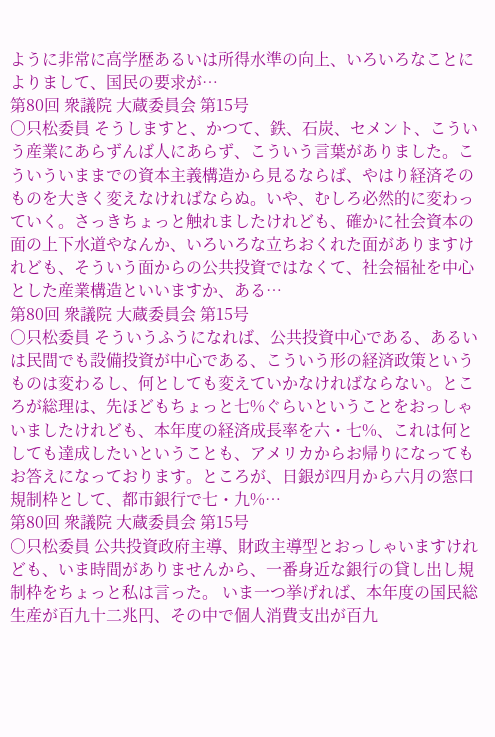ように非常に高学歴あるいは所得水準の向上、いろいろなことによりまして、国民の要求が…
第80回 衆議院 大蔵委員会 第15号
○只松委員 そうしますと、かつて、鉄、石炭、セメント、こういう産業にあらずんば人にあらず、こういう言葉がありました。こういういままでの資本主義構造から見るならば、やはり経済そのものを大きく変えなければならぬ。いや、むしろ必然的に変わっていく。さっきちょっと触れましたけれども、確かに社会資本の面の上下水道やなんか、いろいろな立ちおくれた面がありますけれども、そういう面からの公共投資ではなくて、社会福祉を中心とした産業構造といいますか、ある…
第80回 衆議院 大蔵委員会 第15号
○只松委員 そういうふうになれば、公共投資中心である、あるいは民間でも設備投資が中心である、こういう形の経済政策というものは変わるし、何としても変えていかなければならない。ところが総理は、先ほどもちょっと七%ぐらいということをおっしゃいましたけれども、本年度の経済成長率を六・七%、これは何としても達成したいということも、アメリカからお帰りになってもお答えになっております。ところが、日銀が四月から六月の窓口規制枠として、都市銀行で七・九%…
第80回 衆議院 大蔵委員会 第15号
○只松委員 公共投資政府主導、財政主導型とおっしゃいますけれども、いま時間がありませんから、一番身近な銀行の貸し出し規制枠をちょっと私は言った。 いま一つ挙げれば、本年度の国民総生産が百九十二兆円、その中で個人消費支出が百九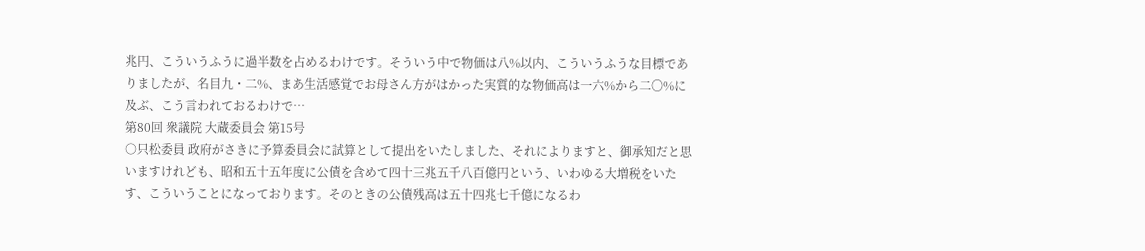兆円、こういうふうに過半数を占めるわけです。そういう中で物価は八%以内、こういうふうな目標でありましたが、名目九・二%、まあ生活感覚でお母さん方がはかった実質的な物価高は一六%から二〇%に及ぶ、こう言われておるわけで…
第80回 衆議院 大蔵委員会 第15号
○只松委員 政府がさきに予算委員会に試算として提出をいたしました、それによりますと、御承知だと思いますけれども、昭和五十五年度に公債を含めて四十三兆五千八百億円という、いわゆる大増税をいたす、こういうことになっております。そのときの公債残高は五十四兆七千億になるわ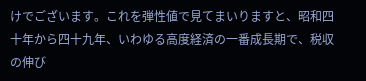けでございます。これを弾性値で見てまいりますと、昭和四十年から四十九年、いわゆる高度経済の一番成長期で、税収の伸び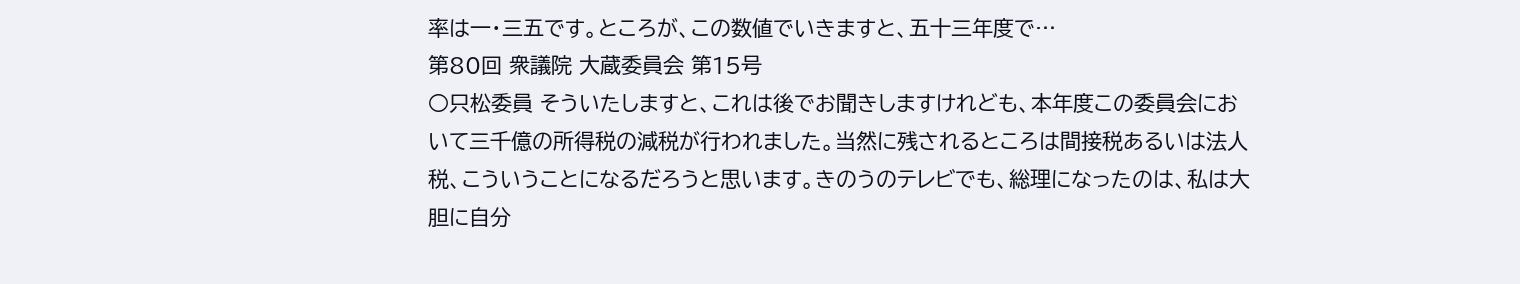率は一・三五です。ところが、この数値でいきますと、五十三年度で…
第80回 衆議院 大蔵委員会 第15号
○只松委員 そういたしますと、これは後でお聞きしますけれども、本年度この委員会において三千億の所得税の減税が行われました。当然に残されるところは間接税あるいは法人税、こういうことになるだろうと思います。きのうのテレビでも、総理になったのは、私は大胆に自分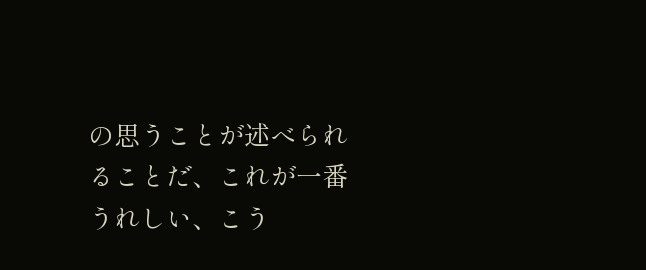の思うことが述べられることだ、これが一番うれしい、こう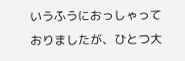いうふうにおっしゃっておりましたが、ひとつ大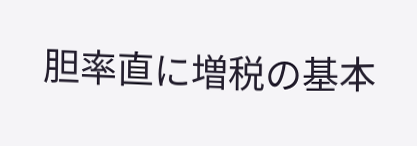胆率直に増税の基本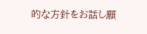的な方針をお話し願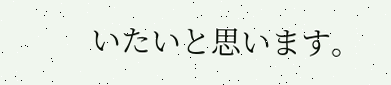いたいと思います。